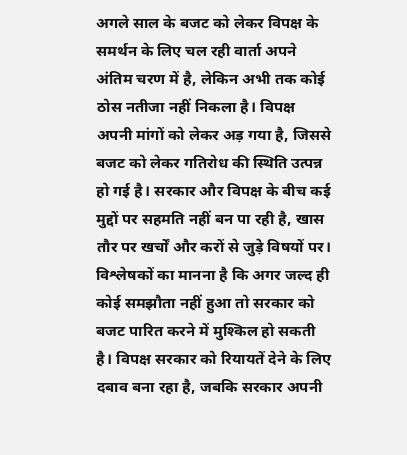अगले साल के बजट को लेकर विपक्ष के समर्थन के लिए चल रही वार्ता अपने अंतिम चरण में है, लेकिन अभी तक कोई ठोस नतीजा नहीं निकला है। विपक्ष अपनी मांगों को लेकर अड़ गया है, जिससे बजट को लेकर गतिरोध की स्थिति उत्पन्न हो गई है। सरकार और विपक्ष के बीच कई मुद्दों पर सहमति नहीं बन पा रही है, खास तौर पर खर्चों और करों से जुड़े विषयों पर। विश्लेषकों का मानना है कि अगर जल्द ही कोई समझौता नहीं हुआ तो सरकार को बजट पारित करने में मुश्किल हो सकती है। विपक्ष सरकार को रियायतें देने के लिए दबाव बना रहा है, जबकि सरकार अपनी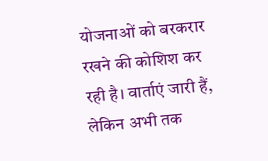योजनाओं को बरकरार रखने की कोशिश कर रही है। वार्ताएं जारी हैं, लेकिन अभी तक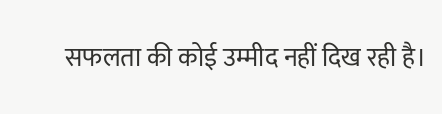सफलता की कोई उम्मीद नहीं दिख रही है।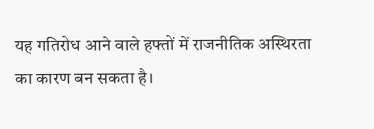यह गतिरोध आने वाले हफ्तों में राजनीतिक अस्थिरता का कारण बन सकता है।